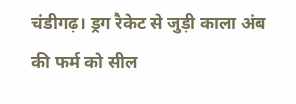चंडीगढ़। ड्रग रैकेट से जुड़ी काला अंब की फर्म को सील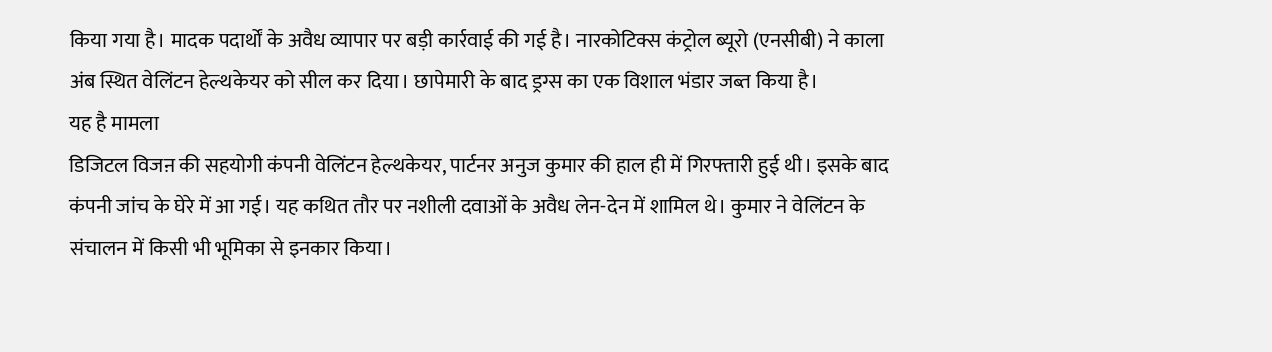किया गया है। मादक पदार्थों के अवैध व्यापार पर बड़ी कार्रवाई की गई है। नारकोटिक्स कंट्रोल ब्यूरो (एनसीबी) ने काला अंब स्थित वेलिंटन हेल्थकेयर को सील कर दिया। छापेमारी के बाद ड्रग्स का एक विशाल भंडार जब्त किया है।
यह है मामला
डिजिटल विजऩ की सहयोगी कंपनी वेलिंटन हेल्थकेयर, पार्टनर अनुज कुमार की हाल ही में गिरफ्तारी हुई थी। इसके बाद कंपनी जांच के घेरे में आ गई। यह कथित तौर पर नशीली दवाओं के अवैध लेन-देन में शामिल थे। कुमार ने वेलिंटन के संचालन में किसी भी भूमिका से इनकार किया।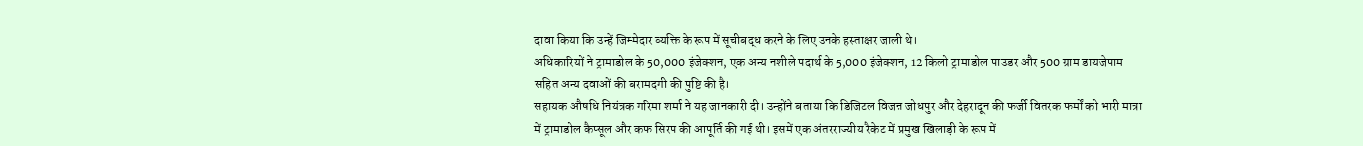दावा किया कि उन्हें जिम्मेदार व्यक्ति के रूप में सूचीबद्ध करने के लिए उनके हस्ताक्षर जाली थे।
अधिकारियों ने ट्रामाडोल के 50,000 इंजेक्शन, एक अन्य नशीले पदार्थ के 5,000 इंजेक्शन, 12 किलो ट्रामाडोल पाउडर और 500 ग्राम डायजेपाम सहित अन्य दवाओं की बरामदगी की पुष्टि की है।
सहायक औषधि नियंत्रक गरिमा शर्मा ने यह जानकारी दी। उन्होंने बताया कि डिजिटल विजऩ जोधपुर और देहरादून की फर्जी वितरक फर्मों को भारी मात्रा में ट्रामाडोल कैप्सूल और कफ सिरप की आपूर्ति की गई थी। इसमें एक अंतरराज्यीय रैकेट में प्रमुख खिलाड़ी के रूप में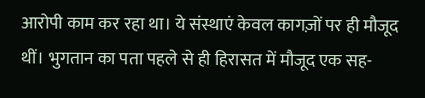आरोपी काम कर रहा था। ये संस्थाएं केवल कागज़ों पर ही मौजूद थीं। भुगतान का पता पहले से ही हिरासत में मौजूद एक सह-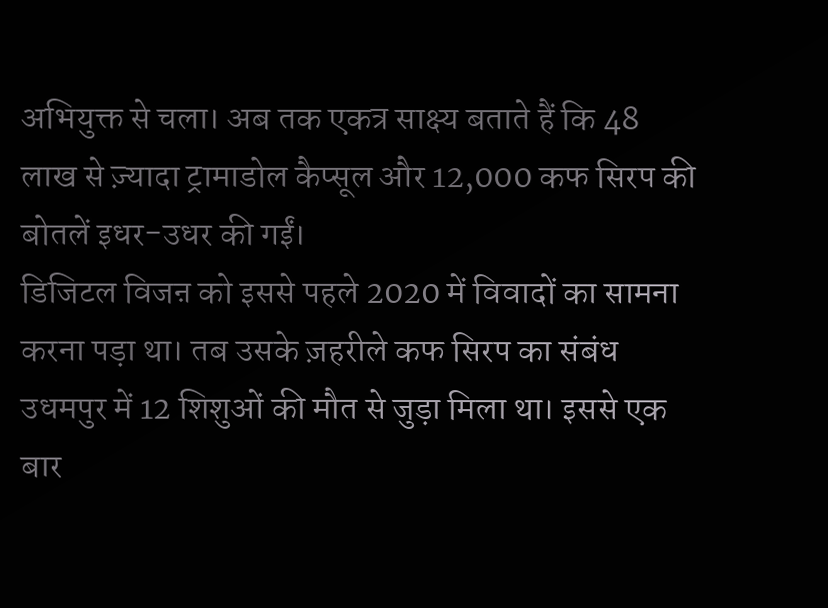अभियुक्त से चला। अब तक एकत्र साक्ष्य बताते हैं कि 48 लाख से ज़्यादा ट्रामाडोल कैप्सूल और 12,000 कफ सिरप की बोतलें इधर-उधर की गईं।
डिजिटल विजऩ को इससे पहले 2020 में विवादों का सामना करना पड़ा था। तब उसके ज़हरीले कफ सिरप का संबंध उधमपुर में 12 शिशुओं की मौत से जुड़ा मिला था। इससे एक बार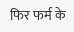फिर फर्म के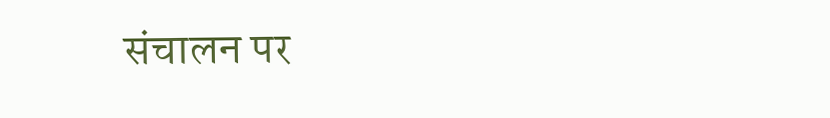संचालन पर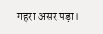गहरा असर पड़ा।